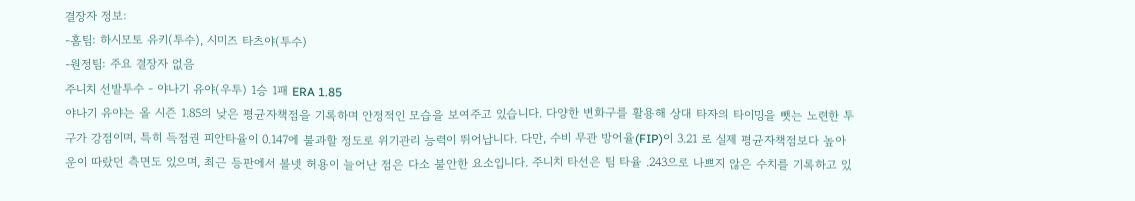결장자 정보:
-홈팀: 하시모토 유키(투수), 시미즈 타츠야(투수)
-원정팀: 주요 결장자 없음
주니치 선발투수 - 야나기 유야(우투) 1승 1패 ERA 1.85
야나기 유야는 올 시즌 1.85의 낮은 평균자책점을 기록하며 안정적인 모습을 보여주고 있습니다. 다양한 변화구를 활용해 상대 타자의 타이밍을 뺏는 노련한 투구가 강점이며, 특히 득점권 피안타율이 0.147에 불과할 정도로 위기관리 능력이 뛰어납니다. 다만, 수비 무관 방어율(FIP)이 3.21 로 실제 평균자책점보다 높아 운이 따랐던 측면도 있으며, 최근 등판에서 볼넷 허용이 늘어난 점은 다소 불안한 요소입니다. 주니치 타선은 팀 타율 .243으로 나쁘지 않은 수치를 기록하고 있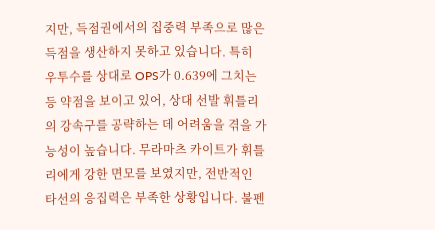지만, 득점권에서의 집중력 부족으로 많은 득점을 생산하지 못하고 있습니다. 특히 우투수를 상대로 OPS가 0.639에 그치는 등 약점을 보이고 있어, 상대 선발 휘틀리의 강속구를 공략하는 데 어려움을 겪을 가능성이 높습니다. 무라마츠 카이트가 휘틀리에게 강한 면모를 보였지만, 전반적인 타선의 응집력은 부족한 상황입니다. 불펜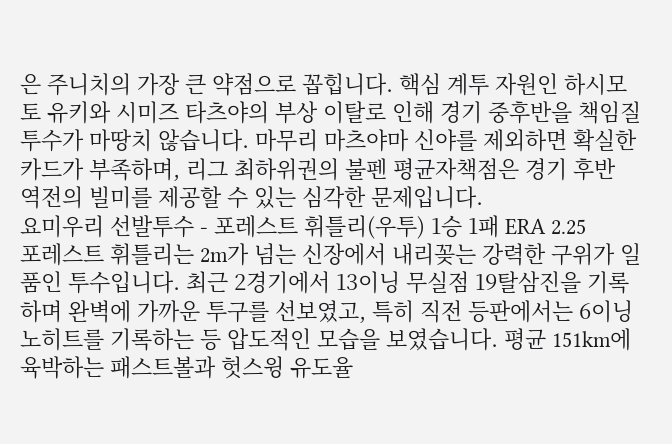은 주니치의 가장 큰 약점으로 꼽힙니다. 핵심 계투 자원인 하시모토 유키와 시미즈 타츠야의 부상 이탈로 인해 경기 중후반을 책임질 투수가 마땅치 않습니다. 마무리 마츠야마 신야를 제외하면 확실한 카드가 부족하며, 리그 최하위권의 불펜 평균자책점은 경기 후반 역전의 빌미를 제공할 수 있는 심각한 문제입니다.
요미우리 선발투수 - 포레스트 휘틀리(우투) 1승 1패 ERA 2.25
포레스트 휘틀리는 2m가 넘는 신장에서 내리꽂는 강력한 구위가 일품인 투수입니다. 최근 2경기에서 13이닝 무실점 19탈삼진을 기록하며 완벽에 가까운 투구를 선보였고, 특히 직전 등판에서는 6이닝 노히트를 기록하는 등 압도적인 모습을 보였습니다. 평균 151km에 육박하는 패스트볼과 헛스윙 유도율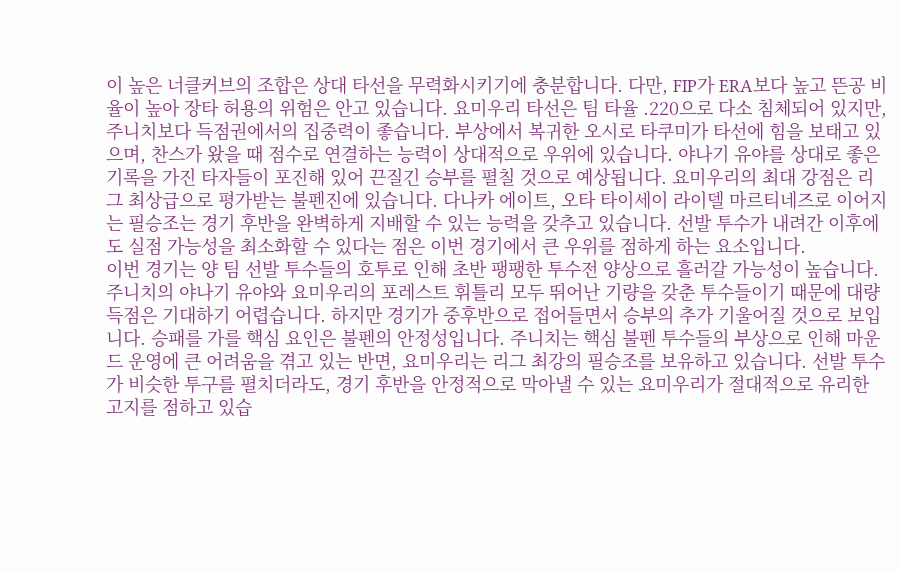이 높은 너클커브의 조합은 상대 타선을 무력화시키기에 충분합니다. 다만, FIP가 ERA보다 높고 뜬공 비율이 높아 장타 허용의 위험은 안고 있습니다. 요미우리 타선은 팀 타율 .220으로 다소 침체되어 있지만, 주니치보다 득점권에서의 집중력이 좋습니다. 부상에서 복귀한 오시로 타쿠미가 타선에 힘을 보태고 있으며, 찬스가 왔을 때 점수로 연결하는 능력이 상대적으로 우위에 있습니다. 야나기 유야를 상대로 좋은 기록을 가진 타자들이 포진해 있어 끈질긴 승부를 펼칠 것으로 예상됩니다. 요미우리의 최대 강점은 리그 최상급으로 평가받는 불펜진에 있습니다. 다나카 에이트, 오타 타이세이 라이델 마르티네즈로 이어지는 필승조는 경기 후반을 완벽하게 지배할 수 있는 능력을 갖추고 있습니다. 선발 투수가 내려간 이후에도 실점 가능성을 최소화할 수 있다는 점은 이번 경기에서 큰 우위를 점하게 하는 요소입니다.
이번 경기는 양 팀 선발 투수들의 호투로 인해 초반 팽팽한 투수전 양상으로 흘러갈 가능성이 높습니다. 주니치의 야나기 유야와 요미우리의 포레스트 휘틀리 모두 뛰어난 기량을 갖춘 투수들이기 때문에 대량 득점은 기대하기 어렵습니다. 하지만 경기가 중후반으로 접어들면서 승부의 추가 기울어질 것으로 보입니다. 승패를 가를 핵심 요인은 불펜의 안정성입니다. 주니치는 핵심 불펜 투수들의 부상으로 인해 마운드 운영에 큰 어려움을 겪고 있는 반면, 요미우리는 리그 최강의 필승조를 보유하고 있습니다. 선발 투수가 비슷한 투구를 펼치더라도, 경기 후반을 안정적으로 막아낼 수 있는 요미우리가 절대적으로 유리한 고지를 점하고 있습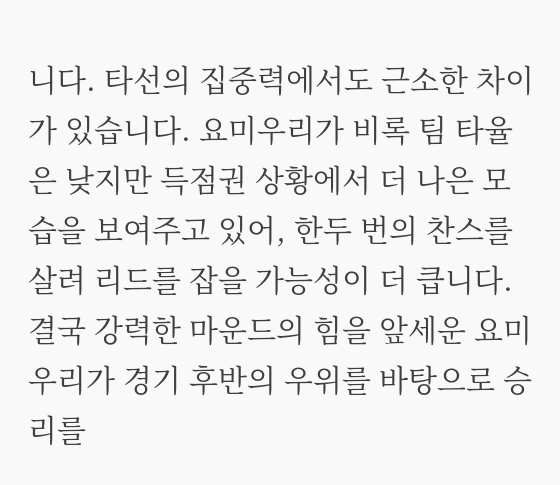니다. 타선의 집중력에서도 근소한 차이가 있습니다. 요미우리가 비록 팀 타율은 낮지만 득점권 상황에서 더 나은 모습을 보여주고 있어, 한두 번의 찬스를 살려 리드를 잡을 가능성이 더 큽니다. 결국 강력한 마운드의 힘을 앞세운 요미우리가 경기 후반의 우위를 바탕으로 승리를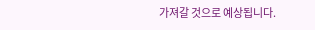가져갈 것으로 예상됩니다.